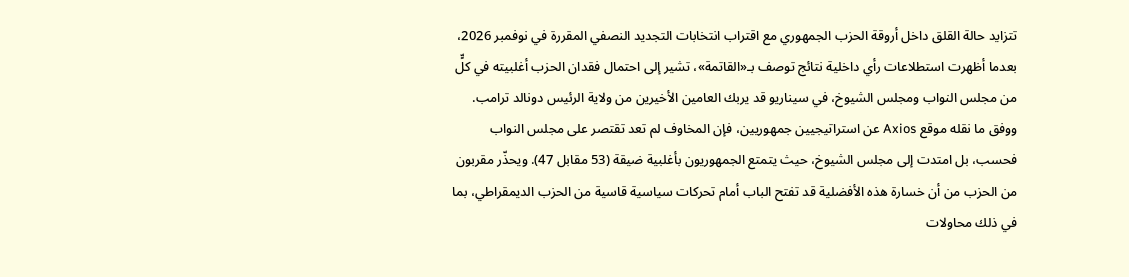تتزايد حالة القلق داخل أروقة الحزب الجمهوري مع اقتراب انتخابات التجديد النصفي المقررة في نوفمبر 2026، بعدما أظهرت استطلاعات رأي داخلية نتائج توصف بـ«القاتمة»، تشير إلى احتمال فقدان الحزب أغلبيته في كلٍّ من مجلس النواب ومجلس الشيوخ، في سيناريو قد يربك العامين الأخيرين من ولاية الرئيس دونالد ترامب.
ووفق ما نقله موقع Axios عن استراتيجيين جمهوريين، فإن المخاوف لم تعد تقتصر على مجلس النواب فحسب، بل امتدت إلى مجلس الشيوخ، حيث يتمتع الجمهوريون بأغلبية ضيقة (53 مقابل 47). ويحذّر مقربون من الحزب من أن خسارة هذه الأفضلية قد تفتح الباب أمام تحركات سياسية قاسية من الحزب الديمقراطي، بما في ذلك محاولات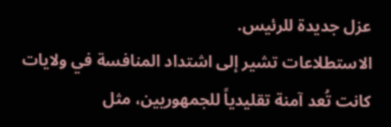عزل جديدة للرئيس.
الاستطلاعات تشير إلى اشتداد المنافسة في ولايات كانت تُعد آمنة تقليدياً للجمهوريين، مثل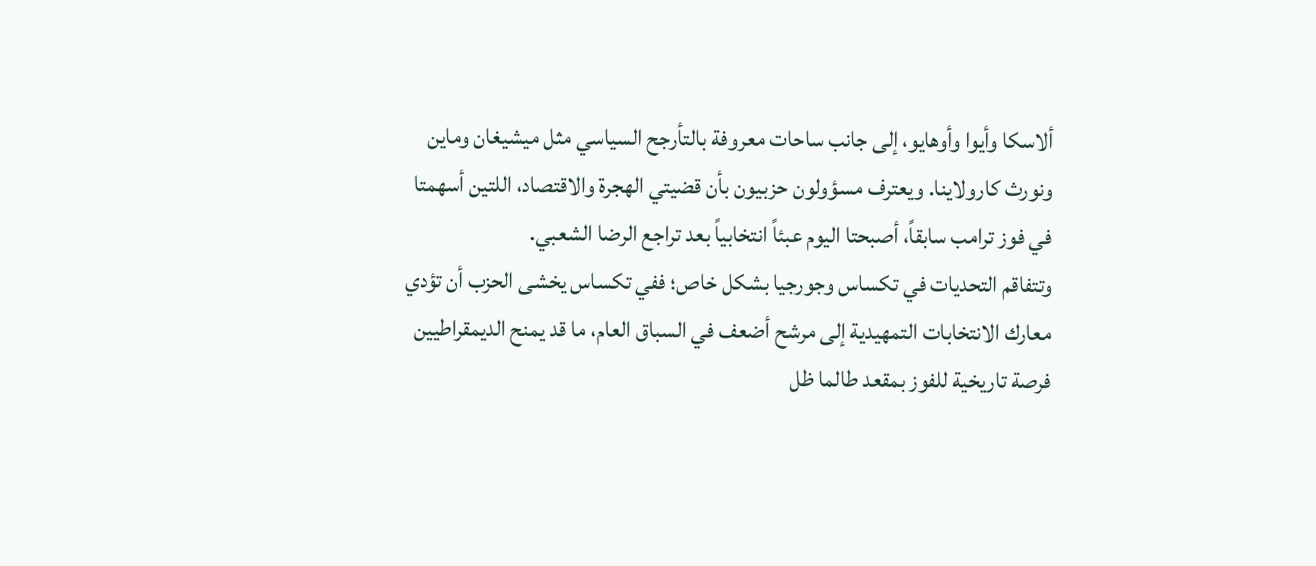ألاسكا وأيوا وأوهايو، إلى جانب ساحات معروفة بالتأرجح السياسي مثل ميشيغان وماين ونورث كارولاينا. ويعترف مسؤولون حزبيون بأن قضيتي الهجرة والاقتصاد، اللتين أسهمتا في فوز ترامب سابقاً، أصبحتا اليوم عبئاً انتخابياً بعد تراجع الرضا الشعبي.
وتتفاقم التحديات في تكساس وجورجيا بشكل خاص؛ ففي تكساس يخشى الحزب أن تؤدي معارك الانتخابات التمهيدية إلى مرشح أضعف في السباق العام، ما قد يمنح الديمقراطيين فرصة تاريخية للفوز بمقعد طالما ظل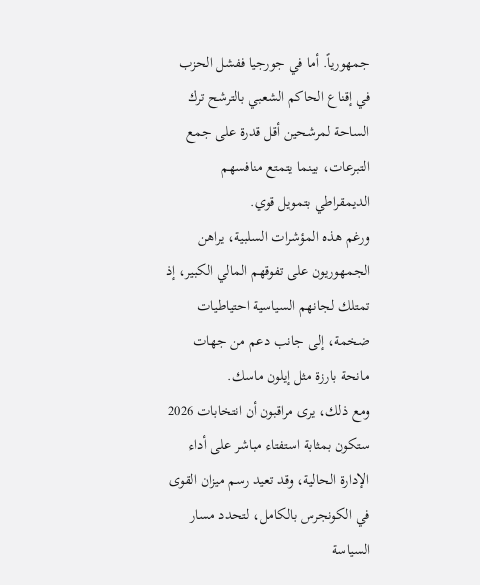جمهورياً. أما في جورجيا ففشل الحزب في إقناع الحاكم الشعبي بالترشح ترك الساحة لمرشحين أقل قدرة على جمع التبرعات، بينما يتمتع منافسهم الديمقراطي بتمويل قوي.
ورغم هذه المؤشرات السلبية، يراهن الجمهوريون على تفوقهم المالي الكبير، إذ تمتلك لجانهم السياسية احتياطيات ضخمة، إلى جانب دعم من جهات مانحة بارزة مثل إيلون ماسك.
ومع ذلك، يرى مراقبون أن انتخابات 2026 ستكون بمثابة استفتاء مباشر على أداء الإدارة الحالية، وقد تعيد رسم ميزان القوى في الكونجرس بالكامل، لتحدد مسار السياسة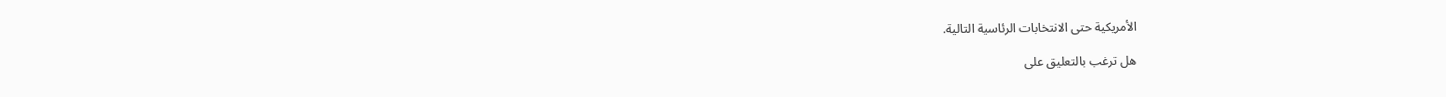الأمريكية حتى الانتخابات الرئاسية التالية.

هل ترغب بالتعليق على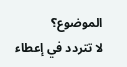الموضوع؟
لا تتردد في إعطاء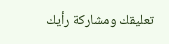تعليقك ومشاركة رأيك